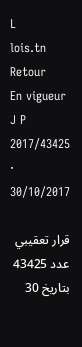L
lois.tn
Retour
En vigueur J P 2017/43425 · 30/10/2017

قرار تعقيبي عدد 43425 بتاريخ 30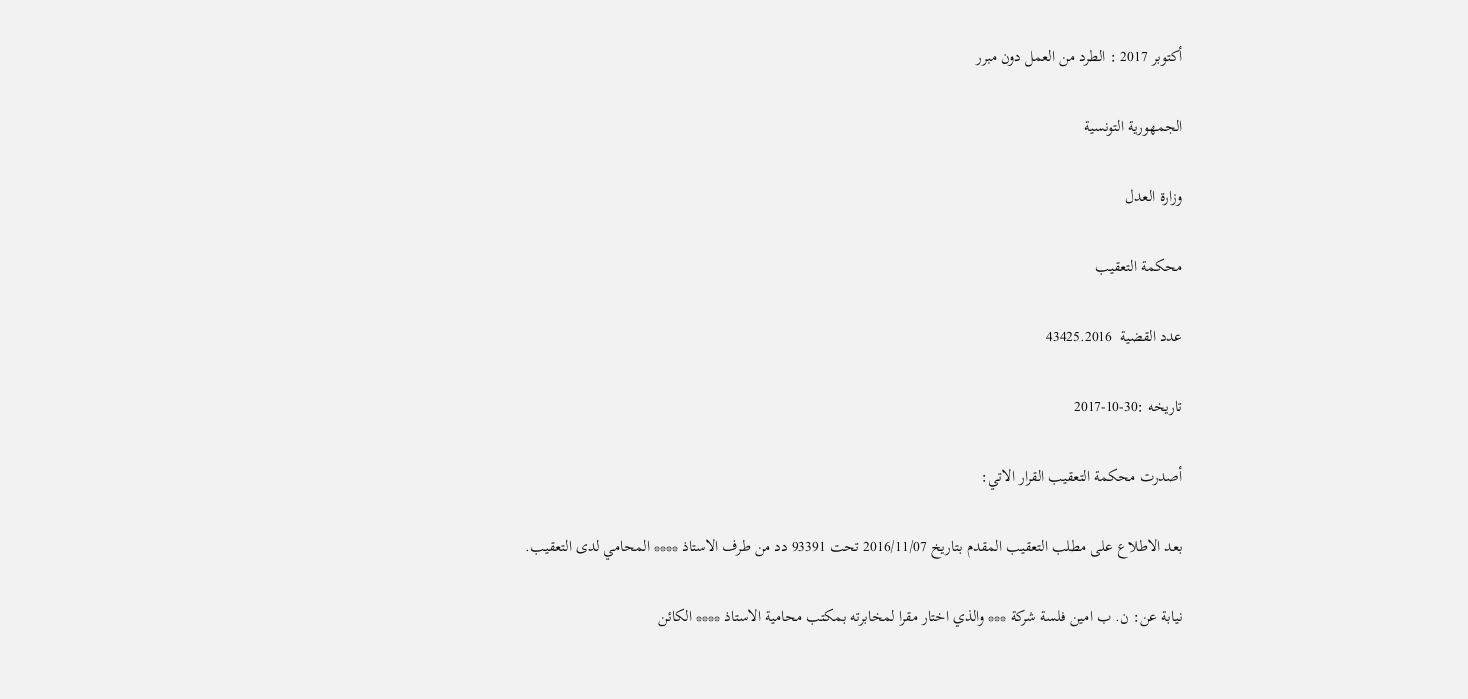أكتوبر 2017 : الطرد من العمل دون مبرر

الجمهورية التونسية

وزارة العدل

محكمة التعقيب

عدد القضية  43425.2016

تاريخه :30-10-2017

أصدرت محكمة التعقيب القرار الاتي:

بعد الاطلاع على مطلب التعقيب المقدم بتاريخ 2016/11/07 تحت 93391 دد من طرف الاستاذ **** المحامي لدى التعقيب.

نيابة عن: ن. ب امین فلسة شركة *** والذي اختار مقرا لمخابرته بمكتب محامية الاستاذ **** الكائن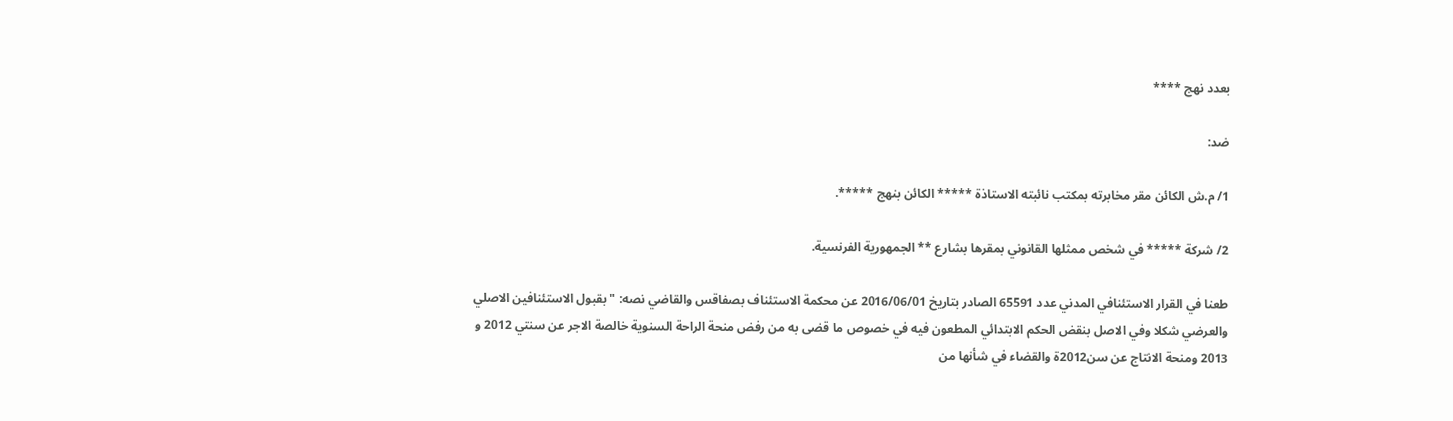بعدد نهج ****

ضد:

1/ م.ش الكائن مقر مخابرته بمكتب نائبته الاستاذة ***** الكائن بنهج *****.

2/ شركة ***** في شخص ممثلها القانوني بمقرها بشارع ** الجمهورية الفرنسية.

طعنا في القرار الاستئنافي المدني عدد 65591 الصادر بتاريخ 2016/06/01 عن محكمة الاستئناف بصفاقس والقاضي نصه: " بقبول الاستئنافين الاصلي والعرضي شكلا وفي الاصل بنقض الحكم الابتدائي المطعون فيه في خصوص ما قضى به من رفض منحة الراحة السنوية خالصة الاجر عن سنتي 2012 و 2013 ومنحة الانتاج عن سن2012ة والقضاء في شأنها من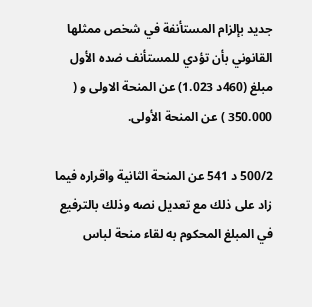جديد بإلزام المستأنفة في شخص ممثلها القانوني بأن تؤدي للمستأنف ضده الأول مبلغ (460د 1.023) عن المنحة الاولى و ( 350.000 ) عن المنحة الأولى.

500/2 د 541 عن المنحة الثانية واقراره فيما زاد على ذلك مع تعديل نصه وذلك بالترفيع في المبلغ المحكوم به لقاء منحة لباس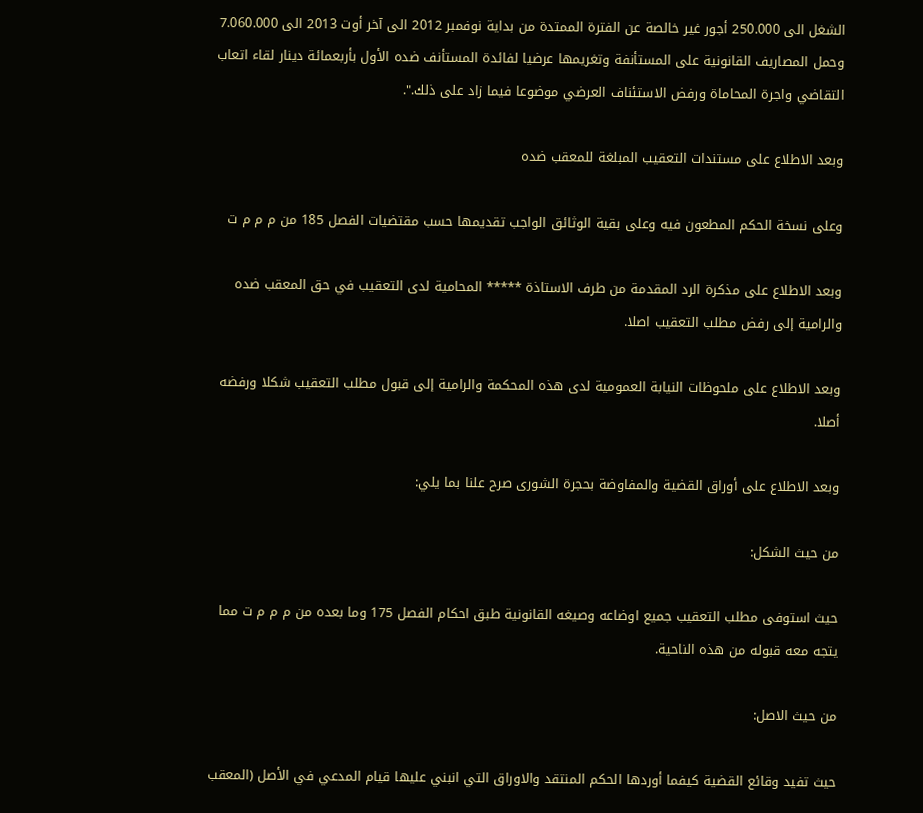الشغل الی 250.000 أجور غير خالصة عن الفترة الممتدة من بداية نوفمبر 2012 الى آخر أوت 2013 الى 7.060.000 وحمل المصاريف القانونية على المستأنفة وتغريمها عرضيا لفائدة المستأنف ضده الأول بأربعمائة دينار لقاء اتعاب التقاضي واجرة المحاماة ورفض الاستئناف العرضي موضوعا فيما زاد على ذلك.".

وبعد الاطلاع على مستندات التعقيب المبلغة للمعقب ضده

وعلى نسخة الحكم المطعون فيه وعلى بقية الوثائق الواجب تقديمها حسب مقتضيات الفصل 185 من م م م ت

وبعد الاطلاع على مذكرة الرد المقدمة من طرف الاستاذة ***** المحامية لدى التعقيب في حق المعقب ضده والرامية إلى رفض مطلب التعقيب اصلا.

وبعد الاطلاع على ملحوظات النيابة العمومية لدى هذه المحكمة والرامية إلى قبول مطلب التعقيب شكلا ورفضه أصلا.

وبعد الاطلاع على أوراق القضية والمفاوضة بحجرة الشورى صرح علنا بما يلي:

من حيث الشكل:

حيث استوفی مطلب التعقيب جميع اوضاعه وصيغه القانونية طبق احکام الفصل 175 وما بعده من م م م ت مما يتجه معه قبوله من هذه الناحية.

من حيث الاصل:

حيث تفيد وقائع القضية كيفما أوردها الحكم المنتقد والاوراق التي انبني عليها قيام المدعي في الأصل (المعقب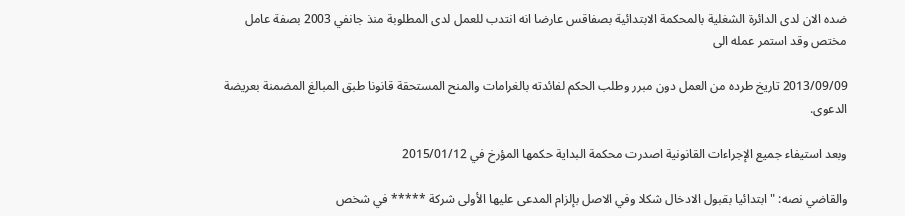ضده الان لدى الدائرة الشغلية بالمحكمة الابتدائية بصفاقس عارضا انه انتدب للعمل لدى المطلوبة منذ جانفي 2003 بصفة عامل مختص وقد استمر عمله الى

2013/09/09 تاریخ طرده من العمل دون مبرر وطلب الحكم لفائدته بالغرامات والمنح المستحقة قانونا طبق المبالغ المضمنة بعريضة الدعوى.

وبعد استيفاء جميع الإجراءات القانونية اصدرت محكمة البداية حكمها المؤرخ في 2015/01/12

والقاضي نصه: " ابتدائيا بقبول الادخال شكلا وفي الاصل بإلزام المدعى عليها الأولى شركة ***** في شخص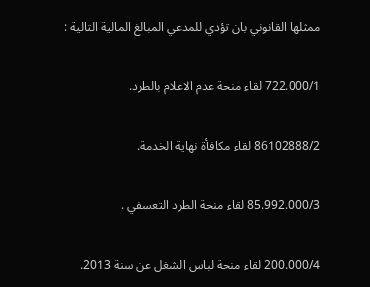ممثلها القانوني بان تؤدي للمدعي المبالغ المالية التالية :

722.000/1 لقاء منحة عدم الاعلام بالطرد.

86102888/2 لقاء مكافأة نهاية الخدمة.

85.992.000/3 لقاء منحة الطرد التعسفي .

200.000/4 لقاء منحة لباس الشغل عن سنة 2013.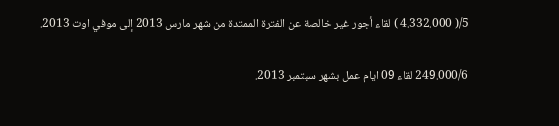5/( 4.332.000 ) لقاء أجور غير خالصة عن الفترة الممتدة من شهر مارس 2013 إلى موفي اوت 2013.

249.000/6 لقاء 09 ایام عمل بشهر سبتمبر 2013.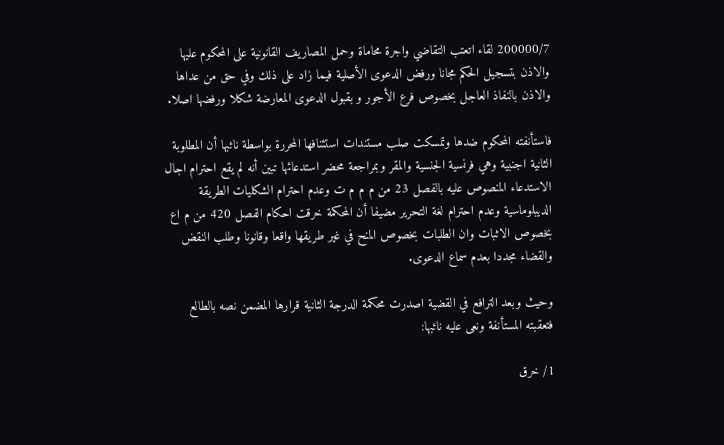200000/7 لقاء اتعتب التقاضي واجرة محاماة وحمل المصاريف القانونية على المحكوم عليها والاذن بتسجيل الحكم مجانا ورفض الدعوى الأصلية فيما زاد على ذلك وفي حق من عداها والاذن بالنفاذ العاجل بخصوص فرع الأجور و بقبول الدعوى المعارضة شكلا ورفضها اصلا.

فاستأنفته المحكوم ضدها وتمسكت صلب مستندات استئنافها المحررة بواسطة نائبها أن المطلوبة الثانية اجنبية وهي فرنسية الجنسية والمقر وبمراجعة محضر استدعائها تبين أنه لم يقع احترام اجال الاستدعاء المنصوص عليه بالفصل 23 من م م م ت وعدم احترام الشكليات الطريقة الديبلوماسية وعدم احترام لغة التحرير مضيفا أن المحكمة خرقت احکام الفصل 420 من م اع بخصوص الاثبات وان الطلبات بخصوص المنح في غير طريقها واقعا وقانونا وطلب النقض والقضاء مجددا بعدم سماع الدعوى.

وحيث وبعد الترافع في القضية اصدرت محكمة الدرجة الثانية قرارها المضمن نصه بالطالع فتعقبته المستأنفة ونعى عليه نائبها:

1/ خرق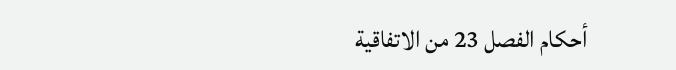أحكام الفصل 23 من الاتفاقية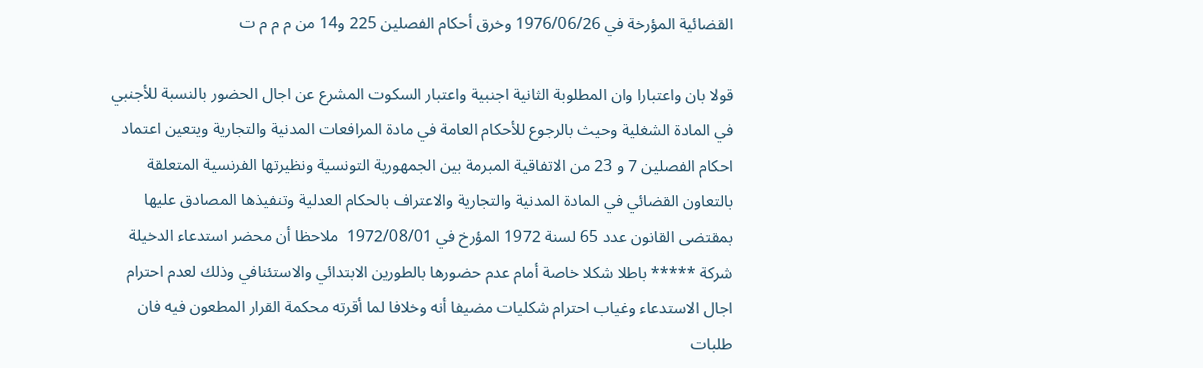القضائية المؤرخة في 1976/06/26 وخرق أحكام الفصلين 225 و14 من م م م ت

قولا بان واعتبارا وان المطلوبة الثانية اجنبية واعتبار السكوت المشرع عن اجال الحضور بالنسبة للأجنبي في المادة الشغلية وحيث بالرجوع للأحكام العامة في مادة المرافعات المدنية والتجارية ويتعين اعتماد احكام الفصلين 7 و 23 من الاتفاقية المبرمة بين الجمهورية التونسية ونظيرتها الفرنسية المتعلقة بالتعاون القضائي في المادة المدنية والتجارية والاعتراف بالحكام العدلية وتنفيذها المصادق عليها بمقتضى القانون عدد 65 لسنة 1972 المؤرخ في 1972/08/01  ملاحظا أن محضر استدعاء الدخيلة شركة ***** باطلا شكلا خاصة أمام عدم حضورها بالطورين الابتدائي والاستئنافي وذلك لعدم احترام اجال الاستدعاء وغياب احترام شكليات مضيفا أنه وخلافا لما أقرته محكمة القرار المطعون فيه فان طلبات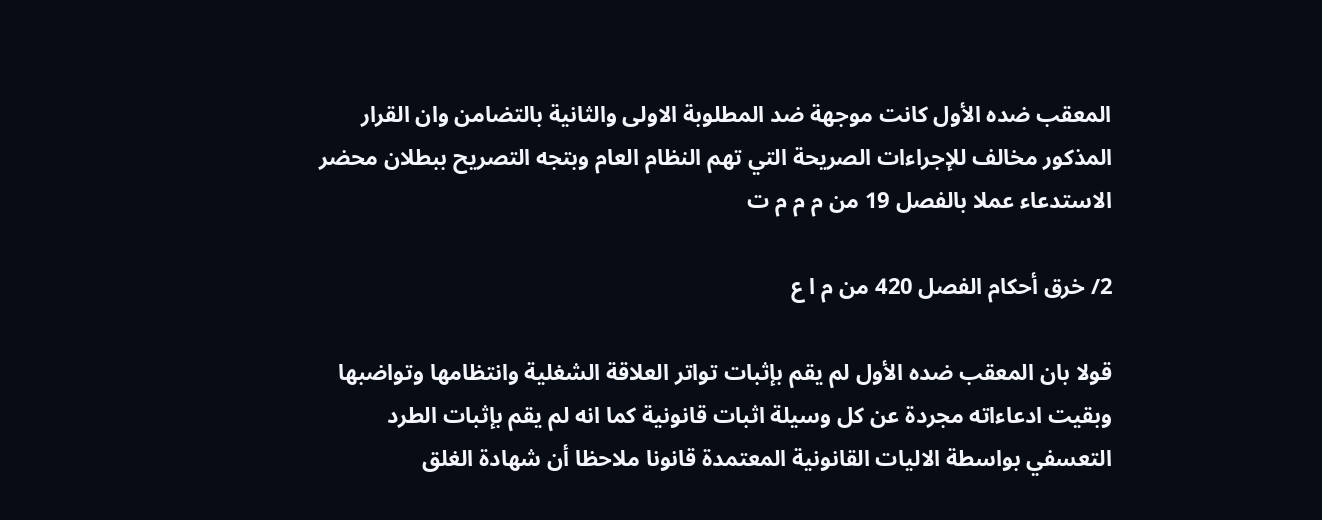المعقب ضده الأول كانت موجهة ضد المطلوبة الاولى والثانية بالتضامن وان القرار المذكور مخالف للإجراءات الصريحة التي تهم النظام العام وبتجه التصريح ببطلان محضر الاستدعاء عملا بالفصل 19 من م م م ت

2/ خرق أحكام الفصل 420 من م ا ع

قولا بان المعقب ضده الأول لم يقم بإثبات تواتر العلاقة الشغلية وانتظامها وتواضبها وبقيت ادعاءاته مجردة عن كل وسيلة اثبات قانونية كما انه لم يقم بإثبات الطرد التعسفي بواسطة الاليات القانونية المعتمدة قانونا ملاحظا أن شهادة الغلق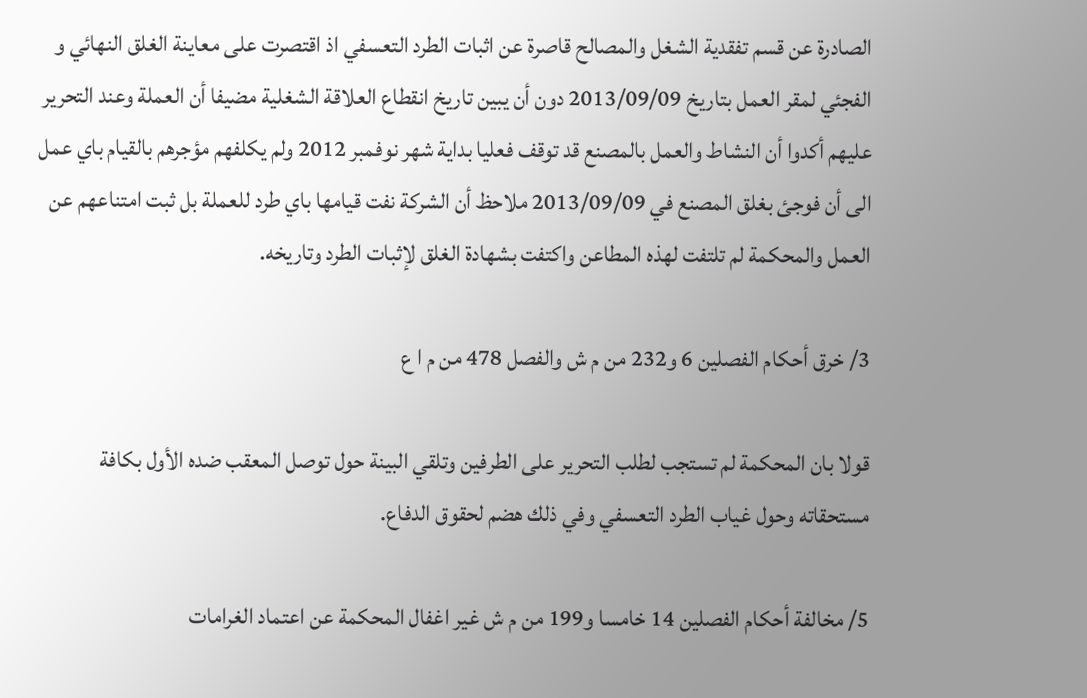الصادرة عن قسم تفقدية الشغل والمصالح قاصرة عن اثبات الطرد التعسفي اذ اقتصرت على معاينة الغلق النهائي و الفجئي لمقر العمل بتاريخ 2013/09/09 دون أن يبين تاریخ انقطاع العلاقة الشغلية مضيفا أن العملة وعند التحرير عليهم أكدوا أن النشاط والعمل بالمصنع قد توقف فعليا بداية شهر نوفمبر 2012 ولم يكلفهم مؤجرهم بالقيام باي عمل الى أن فوجئ بغلق المصنع في 2013/09/09 ملاحظ أن الشركة نفت قيامها باي طرد للعملة بل ثبت امتناعهم عن العمل والمحكمة لم تلتفت لهذه المطاعن واكتفت بشهادة الغلق لإثبات الطرد وتاريخه.

3/ خرق أحكام الفصلين 6 و232 من م ش والفصل 478 من م ا ع

قولا بان المحكمة لم تستجب لطلب التحرير على الطرفين وتلقي البينة حول توصل المعقب ضده الأول بكافة مستحقاته وحول غياب الطرد التعسفي وفي ذلك هضم لحقوق الدفاع.

5/ مخالفة أحكام الفصلين 14 خامسا و199 من م ش غير اغفال المحكمة عن اعتماد الغرامات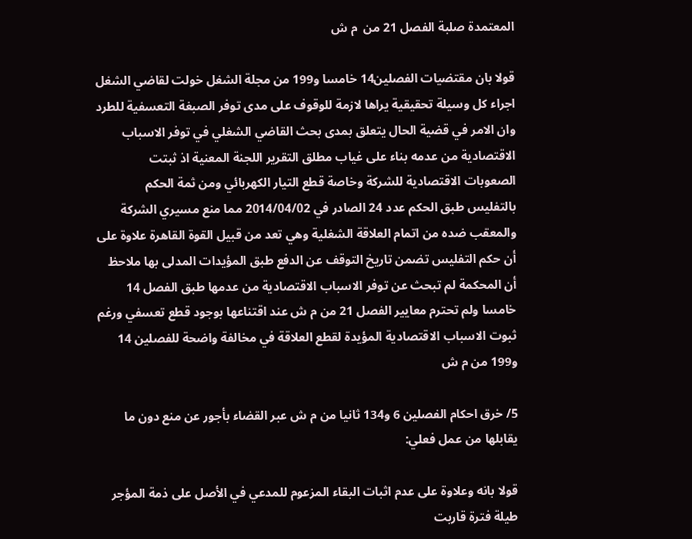المعتمدة صلبة الفصل 21 من  م ش

قولا بان مقتضيات الفصلين14 خامسا و199 من مجلة الشغل خولت لقاضي الشغل اجراء كل وسيلة تحقيقية يراها لازمة للوقوف على مدى توفر الصبغة التعسفية للطرد وان الامر في قضية الحال يتعلق بمدى بحث القاضي الشغلي في توفر الاسباب الاقتصادية من عدمه بناء على غياب مطلق التقرير اللجنة المعنية اذ ثبتت الصعوبات الاقتصادية للشركة وخاصة قطع التيار الكهربائي ومن ثمة الحكم بالتفليس طبق الحكم عدد 24 الصادر في 2014/04/02 مما منع مسيري الشركة والمعقب ضده من اتمام العلاقة الشغلية وهي تعد من قبيل القوة القاهرة علاوة على أن حكم التفلیس تضمن تاريخ التوقف عن الدفع طبق المؤيدات المدلى بها ملاحظ أن المحكمة لم تبحث عن توفر الاسباب الاقتصادية من عدمها طبق الفصل 14 خامسا ولم تحترم معايير الفصل 21 من م ش عند اقتناعها بوجود قطع تعسفي ورغم ثبوت الاسباب الاقتصادية المؤيدة لقطع العلاقة في مخالفة واضحة للفصلين 14 و199 من م ش

5/ خرق احكام الفصلين 6 و134 ثانيا من م ش عبر القضاء بأجور عن منع دون ما يقابلها من عمل فعلي:

قولا بانه وعلاوة على عدم اثبات البقاء المزعوم للمدعي في الأصل على ذمة المؤجر طيلة فترة قاربت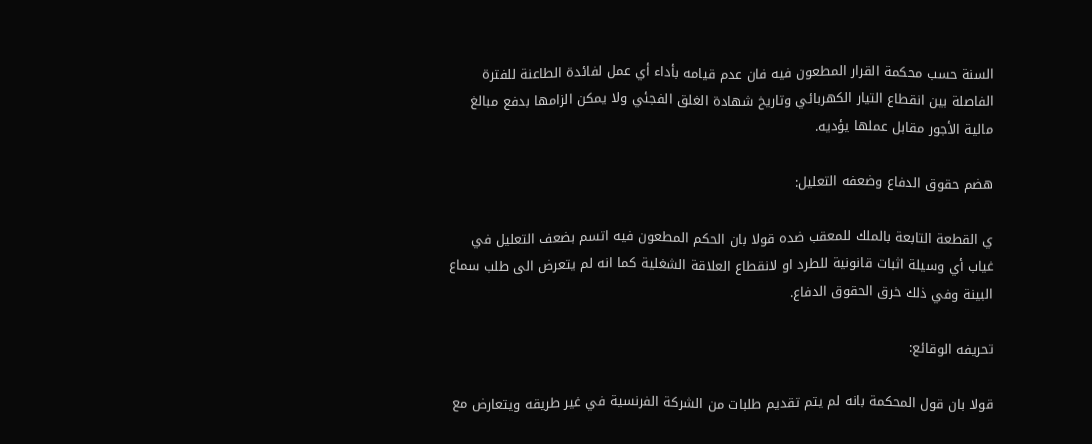السنة حسب محكمة القرار المطعون فيه فان عدم قيامه بأداء أي عمل لفائدة الطاعنة للفترة الفاصلة بين انقطاع التيار الكهربائي وتاریخ شهادة الغلق الفجئي ولا يمكن الزامها بدفع مبالغ مالية الأجور مقابل عملها يؤديه.

هضم حقوق الدفاع وضعفه التعليل:

ي القطعة التابعة بالملك للمعقب ضده قولا بان الحكم المطعون فيه اتسم بضعف التعليل في غياب أي وسيلة اثبات قانونية للطرد او لانقطاع العلاقة الشغلية كما انه لم يتعرض الى طلب سماع البينة وفي ذلك خرق الحقوق الدفاع.

تحريفه الوقائع:

قولا بان قول المحكمة بانه لم يتم تقديم طلبات من الشركة الفرنسية في غير طريقه ويتعارض مع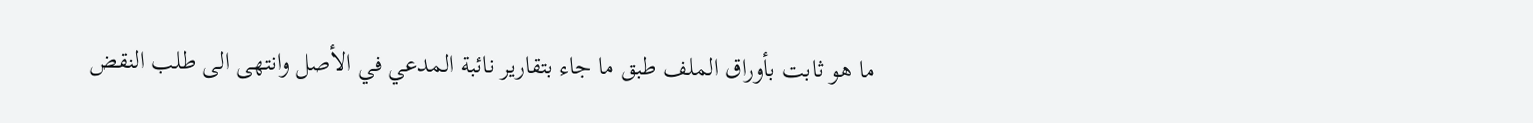ما هو ثابت بأوراق الملف طبق ما جاء بتقارير نائبة المدعي في الأصل وانتهى الى طلب النقض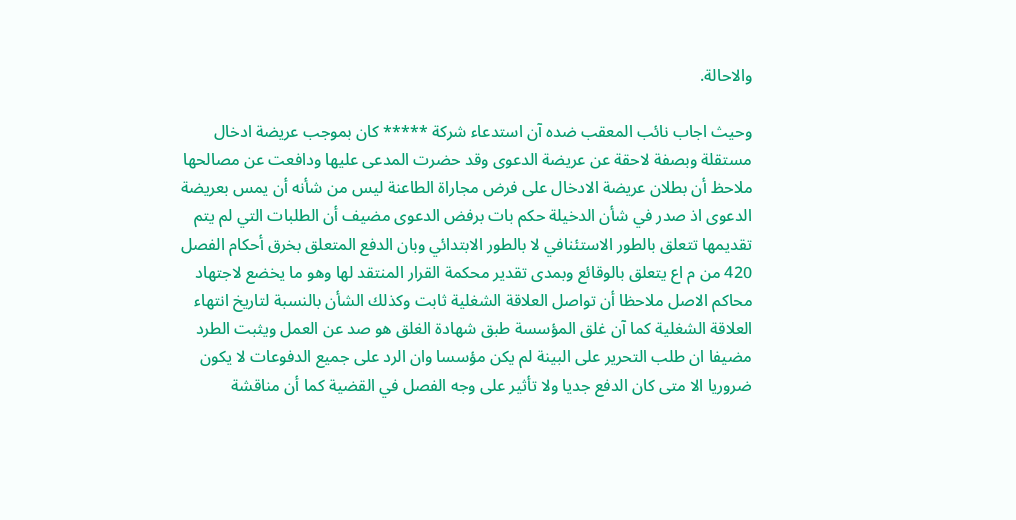والاحالة.

وحيث اجاب نائب المعقب ضده آن استدعاء شركة ***** كان بموجب عريضة ادخال مستقلة وبصفة لاحقة عن عريضة الدعوى وقد حضرت المدعى عليها ودافعت عن مصالحها ملاحظ أن بطلان عريضة الادخال على فرض مجاراة الطاعنة ليس من شأنه أن يمس بعريضة الدعوى اذ صدر في شأن الدخيلة حكم بات برفض الدعوى مضيف أن الطلبات التي لم يتم تقديمها تتعلق بالطور الاستئنافي لا بالطور الابتدائي وبان الدفع المتعلق بخرق أحكام الفصل 420 من م اع يتعلق بالوقائع وبمدى تقدير محكمة القرار المنتقد لها وهو ما يخضع لاجتهاد محاكم الاصل ملاحظا أن تواصل العلاقة الشغلية ثابت وكذلك الشأن بالنسبة لتاريخ انتهاء العلاقة الشغلية كما آن غلق المؤسسة طبق شهادة الغلق هو صد عن العمل ويثبت الطرد مضيفا ان طلب التحرير على البينة لم يكن مؤسسا وان الرد على جميع الدفوعات لا يكون ضروريا الا متى كان الدفع جديا ولا تأثير على وجه الفصل في القضية كما أن مناقشة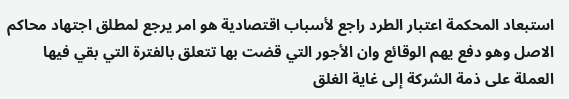استبعاد المحكمة اعتبار الطرد راجع لأسباب اقتصادية هو امر يرجع لمطلق اجتهاد محاكم الاصل وهو دفع يهم الوقائع وان الأجور التي قضت بها تتعلق بالفترة التي بقي فيها العملة على ذمة الشركة إلى غاية الغلق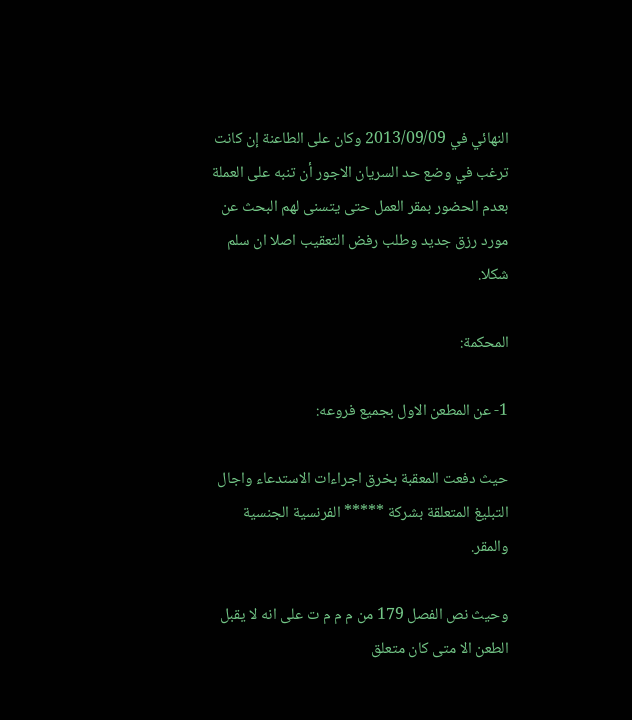النهائي في 2013/09/09 وكان على الطاعنة إن كانت ترغب في وضع حد السريان الاجور أن تنبه على العملة بعدم الحضور بمقر العمل حتى يتسنی لهم البحث عن مورد رزق جديد وطلب رفض التعقيب اصلا ان سلم شکلا.

المحكمة:

1- عن المطعن الاول بجميع فروعه:

حيث دفعت المعقبة بخرق اجراءات الاستدعاء واجال التبليغ المتعلقة بشركة ***** الفرنسية الجنسية والمقر.

وحيث نص الفصل 179 من م م م ت على انه لا يقبل الطعن الا متى كان متعلق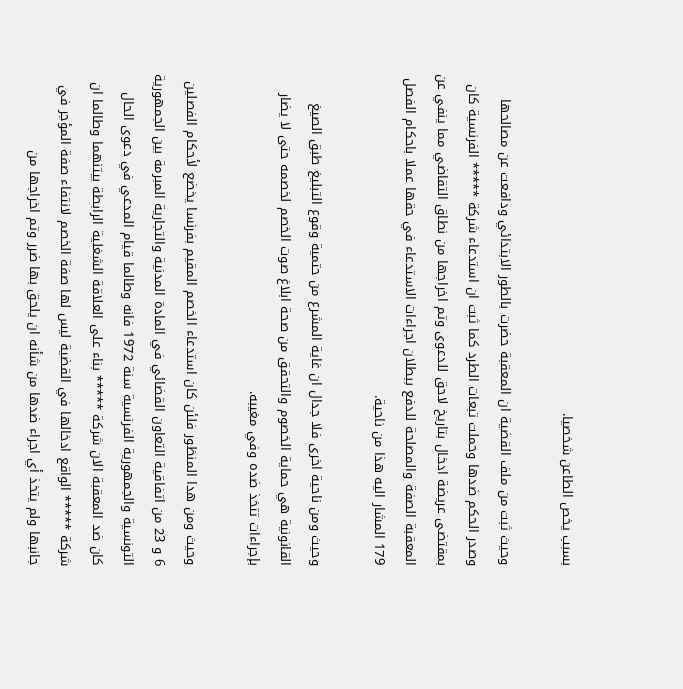بسبب يخص الطاعن شخصيا.

وحيث ثبت من ملف القضية ان المعقبة حضرت بالطور الابتدائي ودافعت عن مصالحها وصدر الحكم ضدها وحملت تبعات الطرد كما ثبت ان استدعاء شركة ***** الفرنسية كان بمقتضى عريضة ادخال بتاريخ لاحق للدعوى وتم اخراجها من نطاق التقاضي مما ينفي عن المعقبة الصفة والمصلحة للدفع ببطلان اجراءات الاستدعاء في حقها عملا باحكام الفصل 179 المشار اليه هذا من ناحية.

وحيث ومن ناحية اخرى فلا جدال ان غاية المشرع من حتمية وقوع التبليغ طبق الصيغ القانونية هي حماية الخصوم والتحقق من صحة ابلاغ صوت الخصم لخصمه حتى لا يضار بإجراءات تتخذ ضده وفي مغيبه.

وحيث ومن هدا المنظور فلئن كان استدعاء الخصم المقيم بفرنسا يخضع لأحكام الفصلين 6 و 23 من اتفاقية التعاون القضائي في المادة المدنية والتجارية المبرمة بين الجمهورية التونسية والجمهورية الفرنسية سنة 1972 فانه وطالما قيام المدعي في دعوى الحال كان ضد المعقبة الان شركة ***** بناء على العلاقة الشغلية الرابطة بيتنهما وطالما ان شركة ***** الواقع ادخالها في القضية ليس لها صفة الخصم لانتفاء صفة المؤجر في جانبها ولم يتخذ أي اجراء ضدها من شأنه ان يلحق بها ضرر وتم اخراجها من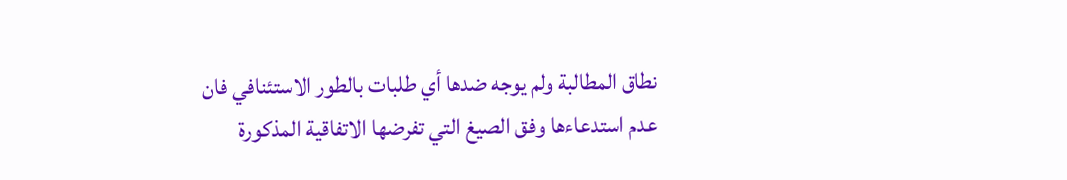نطاق المطالبة ولم يوجه ضدها أي طلبات بالطور الاستئنافي فان عدم استدعاءها وفق الصيغ التي تفرضها الاتفاقية المذكورة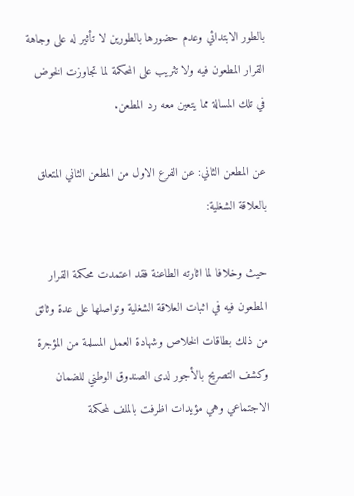بالطور الابتدائي وعدم حضورها بالطورين لا تأثير له على وجاهة القرار المطعون فيه ولا تثريب على المحكمة لما تجاوزت الخوض في تلك المسالة مما يتعين معه رد المطعن.

عن المطعن الثاني: عن الفرع الاول من المطعن الثاني المتعلق بالعلاقة الشغلية:

حيث وخلافا لما اثارته الطاعنة فقد اعتمدت محكمة القرار المطعون فيه في اثبات العلاقة الشغلية وتواصلها على عدة وثائق من ذلك بطاقات الخلاص وشهادة العمل المسلمة من المؤجرة وكشف التصريح بالأجور لدى الصندوق الوطني للضمان الاجتماعي وهي مؤيدات اظرفت بالملف لمحكمة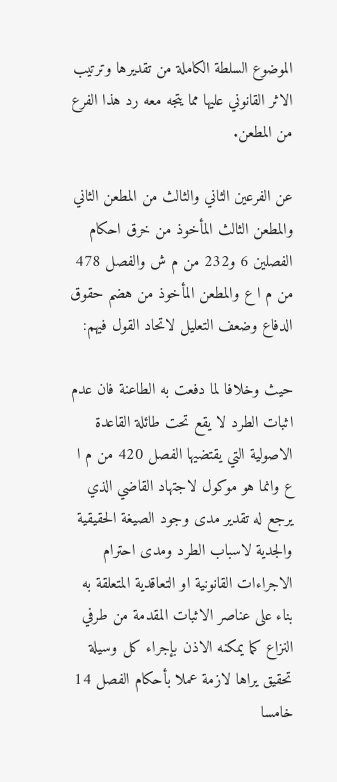الموضوع السلطة الكاملة من تقديرها وترتيب الاثر القانوني عليها مما يتجه معه رد هذا الفرع من المطعن.

عن الفرعين الثاني والثالث من المطعن الثاني والمطعن الثالث المأخوذ من خرق احكام الفصلين 6 و232 من م ش والفصل 478 من م ا ع والمطعن المأخوذ من هضم حقوق الدفاع وضعف التعليل لاتحاد القول فيهم:

حيث وخلافا لما دفعت به الطاعنة فان عدم اثبات الطرد لا يقع تحت طائلة القاعدة الاصولية التي يقتضيها الفصل 420 من م ا ع وانما هو موكول لاجتهاد القاضي الذي يرجع له تقدير مدى وجود الصيغة الحقيقية والجدية لاسباب الطرد ومدى احترام الاجراءات القانونية او التعاقدية المتعلقة به بناء على عناصر الاثبات المقدمة من طرفي النزاع كما يمكنه الاذن بإجراء كل وسيلة تحقيق يراها لازمة عملا بأحكام الفصل 14 خامسا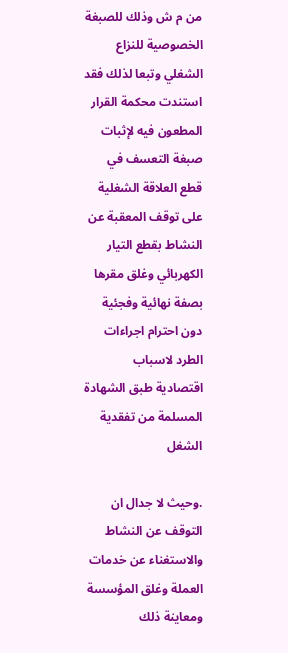من م ش وذلك للصبغة الخصوصية للنزاع الشغلي وتبعا لذلك فقد استندت محكمة القرار المطعون فيه لإثبات صبغة التعسف في قطع العلاقة الشغلية على توقف المعقبة عن النشاط بقطع التيار الكهربائي وغلق مقرها بصفة نهائية وفجئية دون احترام اجراءات الطرد لاسباب اقتصادية طبق الشهادة المسلمة من تفقدية الشغل

.وحيث لا جدال ان التوقف عن النشاط والاستغناء عن خدمات العملة وغلق المؤسسة ومعاينة ذلك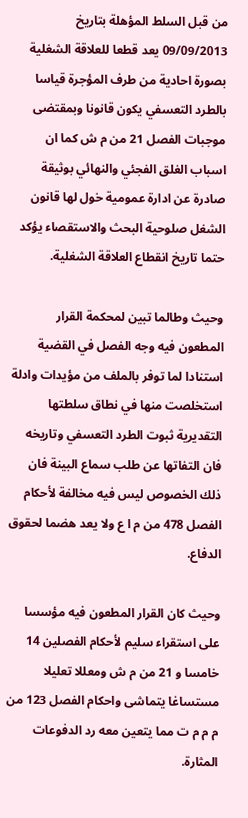من قبل السلط المؤهلة بتاريخ 09/09/2013 يعد قطعا للعلاقة الشغلية بصورة احادية من طرف المؤجرة قياسا بالطرد التعسفي يكون قانونا وبمقتضى موجبات الفصل 21 من م ش كما ان اسباب الغلق الفجئي والنهائي بوثيقة صادرة عن ادارة عمومية خول لها قانون الشغل صلوحية البحث والاستقصاء يؤكد حتما تاريخ انقطاع العلاقة الشغلية.

وحيث وطالما تبين لمحكمة القرار المطعون فيه وجه الفصل في القضية استنادا لما توفر بالملف من مؤيدات وادلة استخلصت منها في نطاق سلطتها التقديرية ثبوت الطرد التعسفي وتاريخه فان التفاتها عن طلب سماع البينة فان ذلك الخصوص ليس فيه مخالفة لأحكام الفصل 478 من م ا ع ولا يعد هضما لحقوق الدفاع.

وحيث كان القرار المطعون فيه مؤسسا على استقراء سليم لأحكام الفصلين 14 خامسا و 21 من م ش ومعللا تعليلا مستساغا يتماشى واحكام الفصل 123 من م م م ت مما يتعين معه رد الدفوعات المثارة.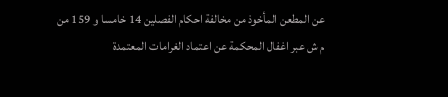عن المطعن المأخوذ من مخالفة احكام الفصلين 14 خامسا و 159 من م ش عبر اغفال المحكمة عن اعتماد الغرامات المعتمدة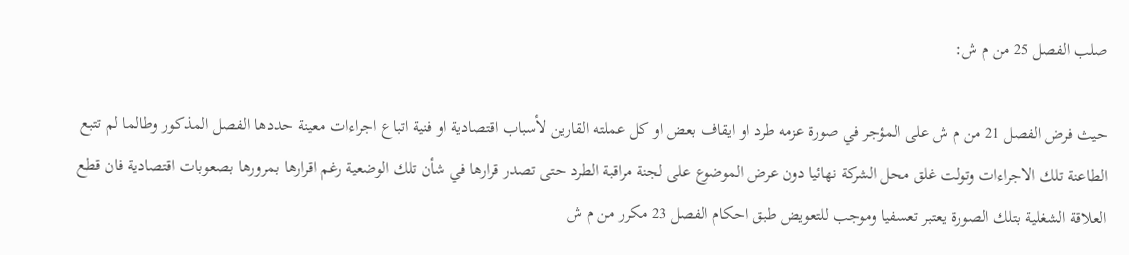صلب الفصل 25 من م ش:

حيث فرض الفصل 21 من م ش على المؤجر في صورة عزمه طرد او ايقاف بعض او كل عملته القارين لأسباب اقتصادية او فنية اتباع اجراءات معينة حددها الفصل المذكور وطالما لم تتبع الطاعنة تلك الاجراءات وتولت غلق محل الشركة نهائيا دون عرض الموضوع على لجنة مراقبة الطرد حتى تصدر قرارها في شأن تلك الوضعية رغم اقرارها بمرورها بصعوبات اقتصادية فان قطع العلاقة الشغلية بتلك الصورة يعتبر تعسفيا وموجب للتعويض طبق احكام الفصل 23 مكرر من م ش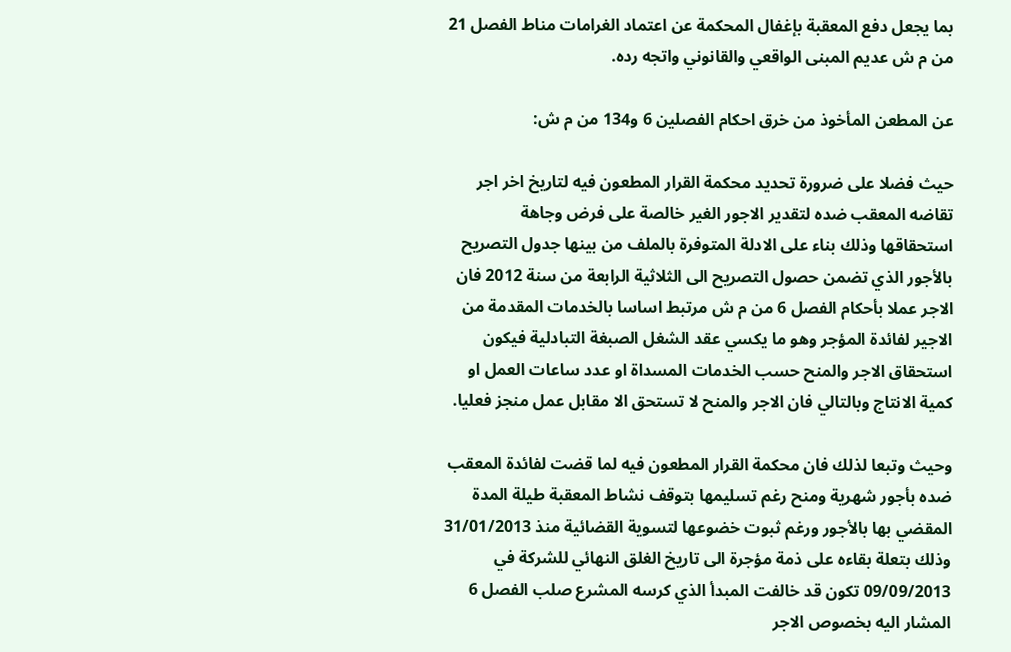بما يجعل دفع المعقبة بإغفال المحكمة عن اعتماد الغرامات مناط الفصل 21 من م ش عديم المبنى الواقعي والقانوني واتجه رده.

عن المطعن المأخوذ من خرق احكام الفصلين 6 و134 من م ش:

حيث فضلا على ضرورة تحديد محكمة القرار المطعون فيه لتاريخ اخر اجر تقاضه المعقب ضده لتقدير الاجور الغير خالصة على فرض وجاهة استحقاقها وذلك بناء على الادلة المتوفرة بالملف من بينها جدول التصريح بالأجور الذي تضمن حصول التصريح الى الثلاثية الرابعة من سنة 2012 فان الاجر عملا بأحكام الفصل 6 من م ش مرتبط اساسا بالخدمات المقدمة من الاجير لفائدة المؤجر وهو ما يكسي عقد الشغل الصبغة التبادلية فيكون استحقاق الاجر والمنح حسب الخدمات المسداة او عدد ساعات العمل او كمية الانتاج وبالتالي فان الاجر والمنح لا تستحق الا مقابل عمل منجز فعليا.

وحيث وتبعا لذلك فان محكمة القرار المطعون فيه لما قضت لفائدة المعقب ضده بأجور شهرية ومنح رغم تسليمها بتوقف نشاط المعقبة طيلة المدة المقضي بها بالأجور ورغم ثبوت خضوعها لتسوية القضائية منذ 31/01/2013 وذلك بتعلة بقاءه على ذمة مؤجرة الى تاريخ الغلق النهائي للشركة في 09/09/2013 تكون قد خالفت المبدأ الذي كرسه المشرع صلب الفصل 6 المشار اليه بخصوص الاجر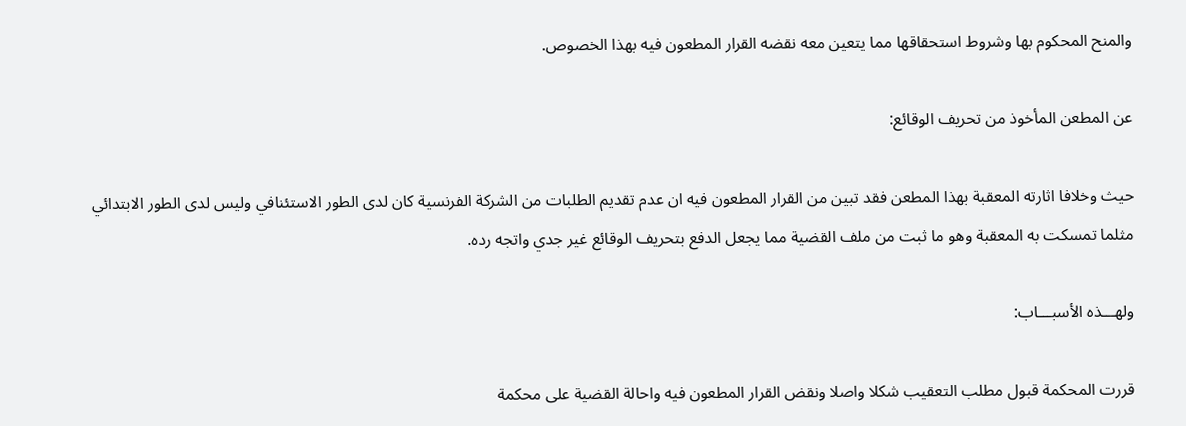والمنح المحكوم بها وشروط استحقاقها مما يتعين معه نقضه القرار المطعون فيه بهذا الخصوص.

عن المطعن المأخوذ من تحريف الوقائع:

حيث وخلافا اثارته المعقبة بهذا المطعن فقد تبين من القرار المطعون فيه ان عدم تقديم الطلبات من الشركة الفرنسية كان لدى الطور الاستئنافي وليس لدى الطور الابتدائي مثلما تمسكت به المعقبة وهو ما ثبت من ملف القضية مما يجعل الدفع بتحريف الوقائع غير جدي واتجه رده.

ولهـــذه الأسبـــاب:

قررت المحكمة قبول مطلب التعقيب شكلا واصلا ونقض القرار المطعون فيه واحالة القضية على محكمة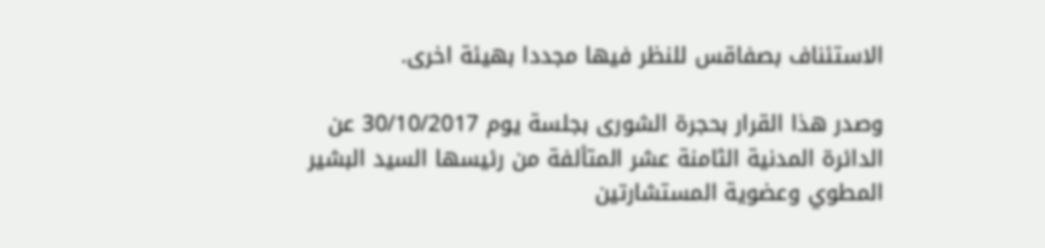الاستئناف بصفاقس للنظر فيها مجددا بهيئة اخرى.

وصدر هذا القرار بحجرة الشورى بجلسة يوم 30/10/2017 عن الدائرة المدنية الثامنة عشر المتألفة من رئيسها السيد البشير المطوي وعضوية المستشارتين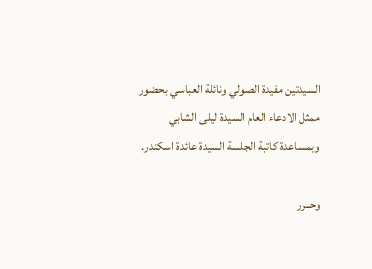السيدتين مفيدة الصولي ونائلة العباسي بحضور ممثل الادعاء العام السيدة ليلى الشابي وبمساعدة كاتبة الجلسة السيدة عائدة اسكندر.

وحــرر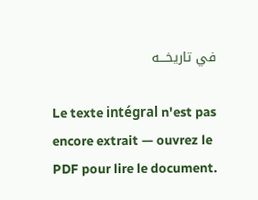في تاريخـــه

Le texte intégral n'est pas encore extrait — ouvrez le PDF pour lire le document.